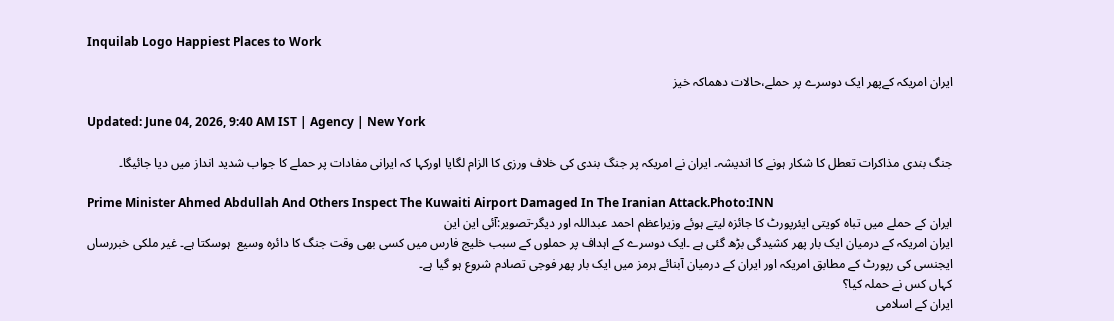Inquilab Logo Happiest Places to Work

ایران امریکہ کےپھر ایک دوسرے پر حملے،حالات دھماکہ خیز

Updated: June 04, 2026, 9:40 AM IST | Agency | New York

جنگ بندی مذاکرات تعطل کا شکار ہونے کا اندیشہ۔ ایران نے امریکہ پر جنگ بندی کی خلاف ورزی کا الزام لگایا اورکہا کہ ایرانی مفادات پر حملے کا جواب شدید انداز میں دیا جائیگا۔

Prime Minister Ahmed Abdullah And Others Inspect The Kuwaiti Airport Damaged In The Iranian Attack.Photo:INN
ایران کے حملے میں تباہ کویتی ایئرپورٹ کا جائزہ لیتے ہوئے وزیراعظم احمد عبداللہ اور دیگر-تصویر:آئی این این
ایران امریکہ کے درمیان ایک بار پھر کشیدگی بڑھ گئی ہے ۔ایک دوسرے کے اہداف پر حملوں کے سبب خلیج فارس میں کسی بھی وقت جنگ کا دائرہ وسیع  ہوسکتا ہے۔ غیر ملکی خبررساں ایجنسی کی رپورٹ کے مطابق امریکہ اور ایران کے درمیان آبنائے ہرمز میں ایک بار پھر فوجی تصادم شروع ہو گیا ہے۔
کہاں کس نے حملہ کیا؟
ایران کے اسلامی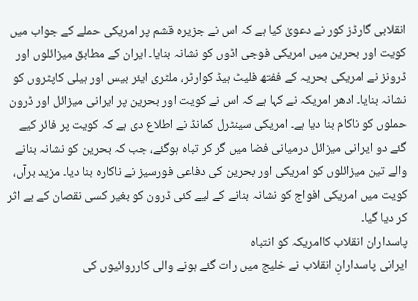انقلابی گارڈز کور نے دعویٰ کیا ہے کہ اس نے جزیرہ قشم پر امریکی حملے کے جواب میں کویت اور بحرین میں امریکی فوجی اڈوں کو نشانہ بنایا۔ ایران کے مطابق میزائلوں اور ڈرونز نے امریکی بحریہ کے ففتھ فلیٹ ہیڈ کوارٹر، ملٹری ایئر بیس اور ہیلی کاپٹروں کو نشانہ بنایا۔ ادھر امریکہ نے کہا ہے کہ اس نے کویت اور بحرین پر ایرانی میزائل اور ڈرون حملوں کو ناکام بنا دیا ہے۔ امریکی سینٹرل کمانڈ نے اطلاع دی ہے کہ کویت پر فائر کیے گئے دو ایرانی میزائل درمیانی فضا میں گر کر تباہ ہوگئے، جب کہ بحرین کو نشانہ بنانے والے تین میزائلوں کو امریکی اور بحرین کی دفاعی فورسیز نے ناکارہ بنا دیا۔ مزید برآں، کویت میں امریکی افواج کو نشانہ بنانے کے لیے کئی ڈرون کو بغیر کسی نقصان کے بے اثر کر دیا گیا۔
پاسداران انقلاب کاامریکہ کو انتباہ
ایرانی پاسدارانِ انقلاب نے خلیج میں رات گئے ہونے والی کارروائیوں کی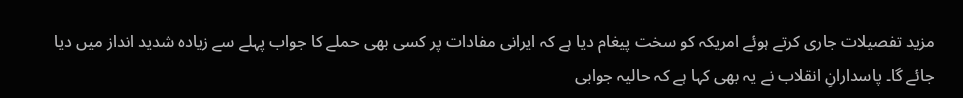مزید تفصیلات جاری کرتے ہوئے امریکہ کو سخت پیغام دیا ہے کہ ایرانی مفادات پر کسی بھی حملے کا جواب پہلے سے زیادہ شدید انداز میں دیا جائے گا۔ پاسدارانِ انقلاب نے یہ بھی کہا ہے کہ حالیہ جوابی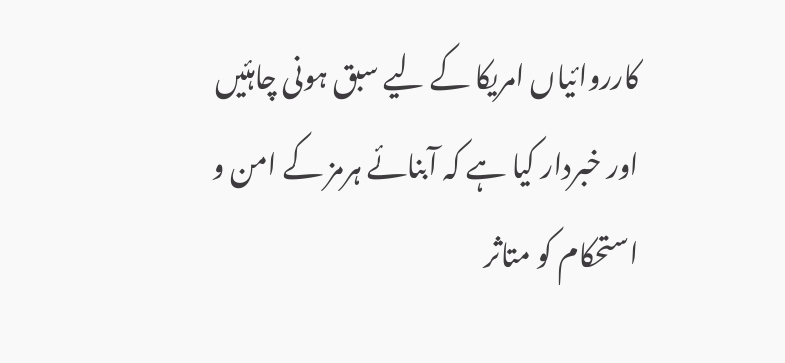کارروائیاں امریکا کے لیے سبق ہونی چاہئیں اور خبردار کیا ہے کہ آبنائے ہرمز کے امن و استحکام کو متاثر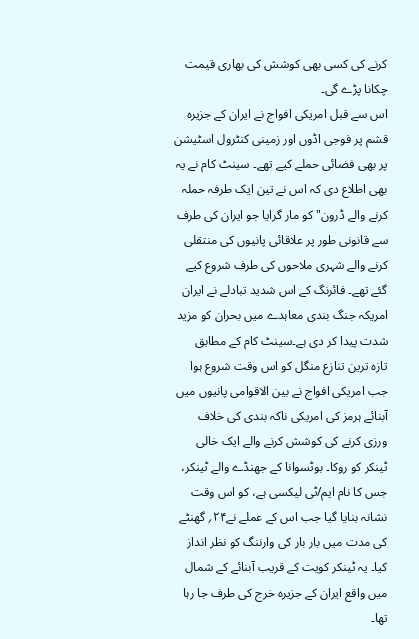کرنے کی کسی بھی کوشش کی بھاری قیمت چکانا پڑے گی۔
اس سے قبل امریکی افواج نے ایران کے جزیرہ قشم پر فوجی اڈوں اور زمینی کنٹرول اسٹیشن پر بھی فضائی حملے کیے تھے۔ سینٹ کام نے یہ بھی اطلاع دی کہ اس نے تین ایک طرفہ حملہ کرنے والے ڈرون" کو مار گرایا جو ایران کی طرف سے قانونی طور پر علاقائی پانیوں کی منتقلی کرنے والے شہری ملاحوں کی طرف شروع کیے گئے تھے۔ فائرنگ کے اس شدید تبادلے نے ایران امریکہ جنگ بندی معاہدے میں بحران کو مزید شدت پیدا کر دی ہے۔سینٹ کام کے مطابق  تازہ ترین تنازع منگل کو اس وقت شروع ہوا جب امریکی افواج نے بین الاقوامی پانیوں میں آبنائے ہرمز کی امریکی ناکہ بندی کی خلاف ورزی کرنے کی کوشش کرنے والے ایک خالی ٹینکر کو روکا۔ بوٹسوانا کے جھنڈے والے ٹینکر، جس کا نام ایم/ٹی لیکسی ہے، کو اس وقت نشانہ بنایا گیا جب اس کے عملے نے۲۴؍ گھنٹے کی مدت میں بار بار کی وارننگ کو نظر انداز کیا۔ یہ ٹینکر کویت کے قریب آبنائے کے شمال میں واقع ایران کے جزیرہ خرج کی طرف جا رہا تھا۔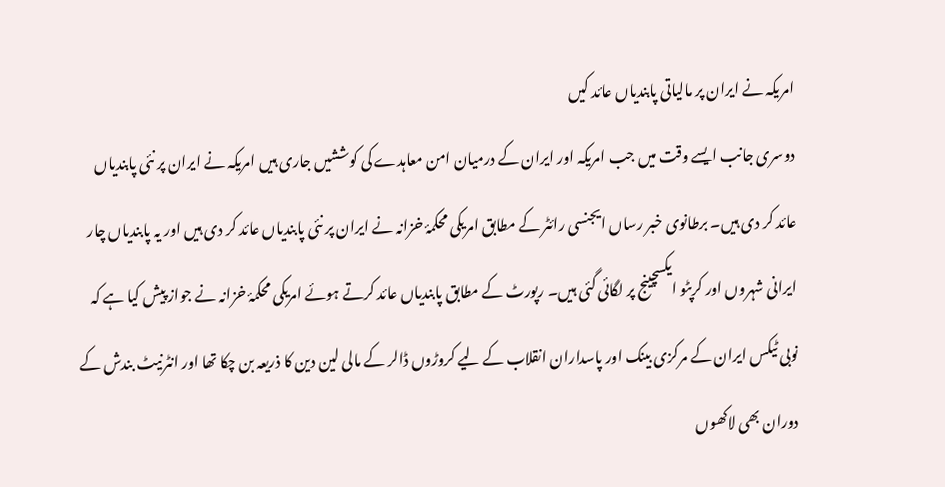امریکہ نے ایران پر مالیاتی پابندیاں عائد کیں
دوسری جانب ایسے وقت میں جب امریکہ اور ایران کے درمیان امن معاہدے کی کوششیں جاری ہیں امریکہ نے ایران پر نئی پابندیاں عائد کر دی ہیں۔ برطانوی خبر رساں ایجنسی رائٹر کے مطابق امریکی محکمۂ خزانہ نے ایران پر نئی پابندیاں عائد کر دی ہیں اور یہ پابندیاں چار ایرانی شہروں اور کرپٹو ایکسچینج پر لگائی گئی ہیں۔ رپورٹ کے مطابق پابندیاں عائد کرتے ہوئے امریکی محکمۂ خزانہ نے جواز پیش کیا ہے کہ نوبی ٹیکس ایران کے مرکزی بینک اور پاسداران انقلاب کے لیے کروڑوں ڈالر کے مالی لین دین کا ذریعہ بن چکا تھا اور انٹرنیٹ بندش کے دوران بھی لاکھوں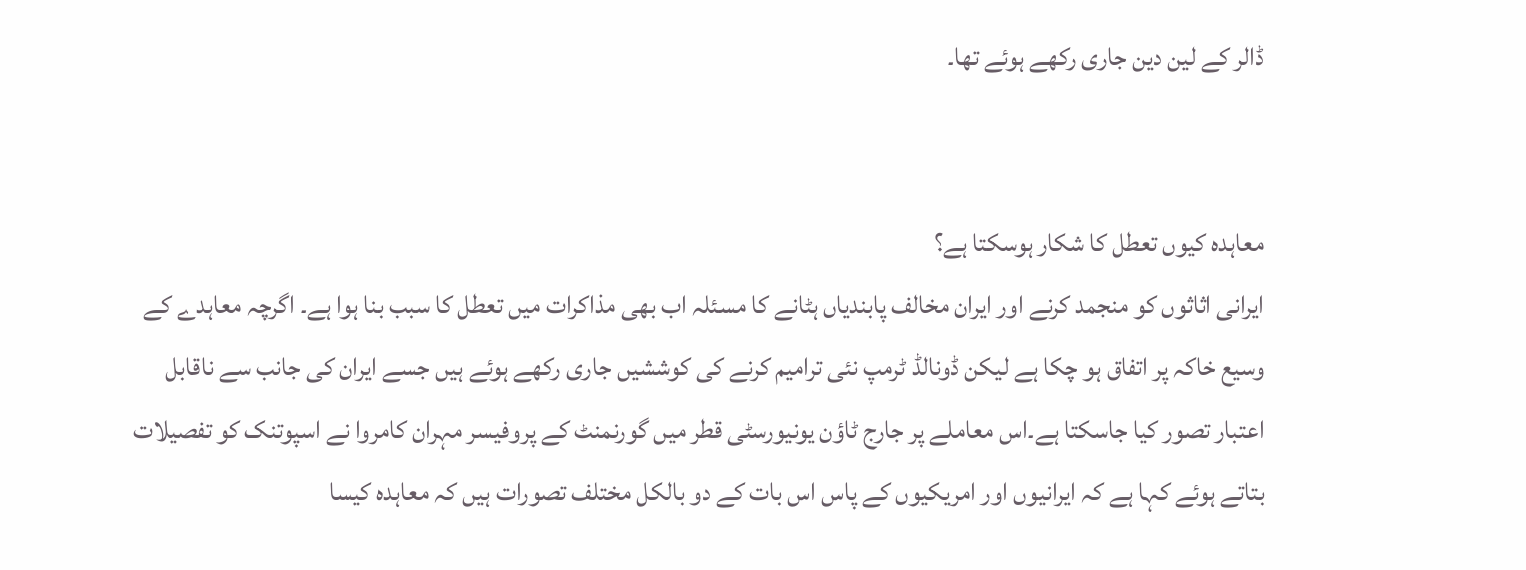ڈالر کے لین دین جاری رکھے ہوئے تھا۔


معاہدہ کیوں تعطل کا شکار ہوسکتا ہے؟
ایرانی اثاثوں کو منجمد کرنے اور ایران مخالف پابندیاں ہٹانے کا مسئلہ اب بھی مذاکرات میں تعطل کا سبب بنا ہوا ہے۔ اگرچہ معاہدے کے وسیع خاکہ پر اتفاق ہو چکا ہے لیکن ڈونالڈ ٹرمپ نئی ترامیم کرنے کی کوششیں جاری رکھے ہوئے ہیں جسے ایران کی جانب سے ناقابل اعتبار تصور کیا جاسکتا ہے۔اس معاملے پر جارج ٹاؤن یونیورسٹی قطر میں گورنمنٹ کے پروفیسر مہران کامروا نے اسپوتنک کو تفصیلات بتاتے ہوئے کہا ہے کہ ایرانیوں اور امریکیوں کے پاس اس بات کے دو بالکل مختلف تصورات ہیں کہ معاہدہ کیسا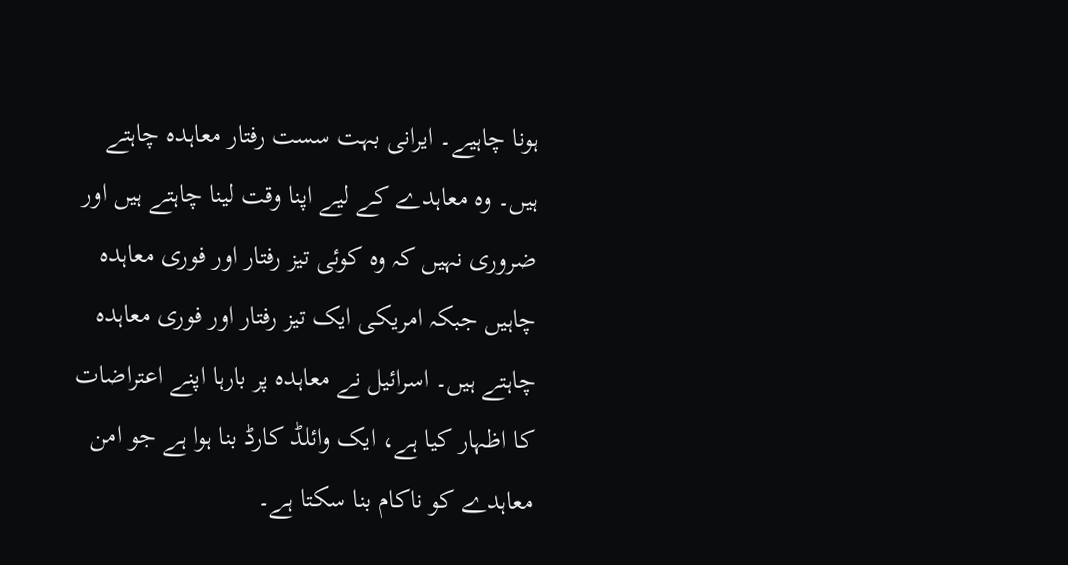ہونا چاہیے۔ ایرانی بہت سست رفتار معاہدہ چاہتے ہیں۔ وہ معاہدے کے لیے اپنا وقت لینا چاہتے ہیں اور ضروری نہیں کہ وہ کوئی تیز رفتار اور فوری معاہدہ چاہیں جبکہ امریکی ایک تیز رفتار اور فوری معاہدہ چاہتے ہیں۔ اسرائیل نے معاہدہ پر بارہا اپنے اعتراضات کا اظہار کیا ہے، ایک وائلڈ کارڈ بنا ہوا ہے جو امن معاہدے کو ناکام بنا سکتا ہے۔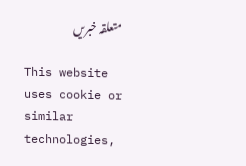متعلقہ خبریں

This website uses cookie or similar technologies,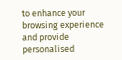to enhance your browsing experience and provide personalised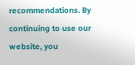recommendations. By continuing to use our website, you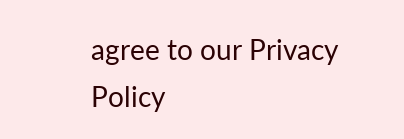agree to our Privacy Policy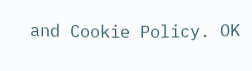and Cookie Policy. OK